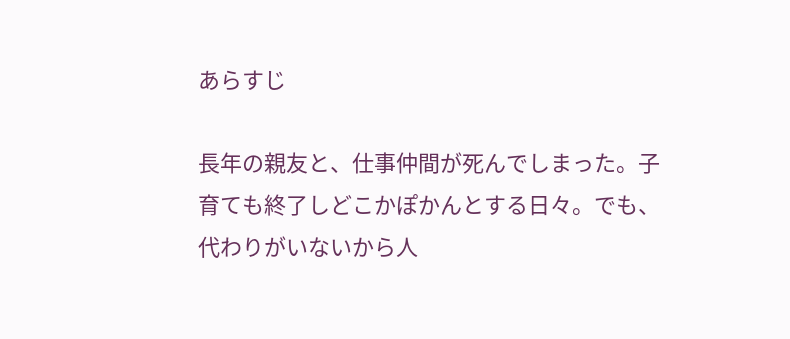あらすじ

長年の親友と、仕事仲間が死んでしまった。子育ても終了しどこかぽかんとする日々。でも、代わりがいないから人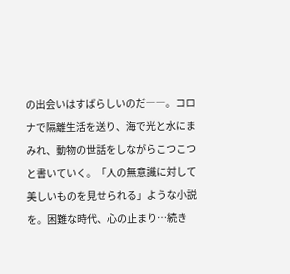の出会いはすばらしいのだ――。コロナで隔離生活を送り、海で光と水にまみれ、動物の世話をしながらこつこつと書いていく。「人の無意識に対して美しいものを見せられる」ような小説を。困難な時代、心の止まり…続き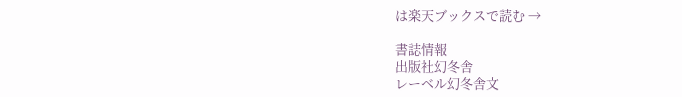は楽天ブックスで読む →

書誌情報
出版社幻冬舎
レーベル幻冬舎文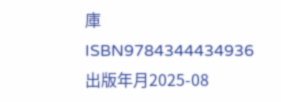庫
ISBN9784344434936
出版年月2025-08